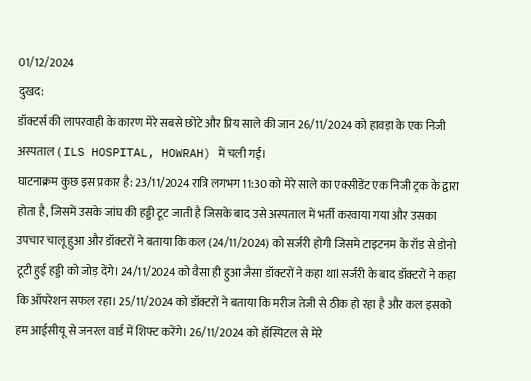01/12/2024
दुखद:
डॉक्टर्स की लापरवाही के कारण मेरे सबसे छोटे और प्रिय साले की जान 26/11/2024 को हावड़ा के एक निजी अस्पताल ( ILS HOSPITAL, HOWRAH) में चली गई।
घाटनाक्रम कुछ इस प्रकार है: 23/11/2024 रात्रि लगभग 11:30 को मेरे साले का एक्सीडेंट एक निजी ट्रक के द्वारा होता है, जिसमें उसके जांघ की हड्डी टूट जाती है जिसके बाद उसे अस्पताल में भर्ती करवाया गया और उसका उपचार चालू हुआ और डॉक्टरों ने बताया कि कल (24/11/2024) को सर्जरी होगी जिसमे टाइटनम के रॉड से डोनो टूटी हुई हड्डी को जोड़ देंगे। 24/11/2024 को वैसा ही हुआ जैसा डॉक्टरों ने कहा थाl सर्जरी के बाद डॉक्टरों ने कहा कि ऑपरेशन सफल रहा। 25/11/2024 को डॉक्टरों ने बताया कि मरीज तेजी से ठीक हो रहा है और कल इसको हम आईसीयू से जनरल वार्ड में शिफ्ट करेंगे। 26/11/2024 को हॉस्पिटल से मेरे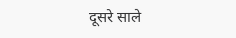दूसरे साले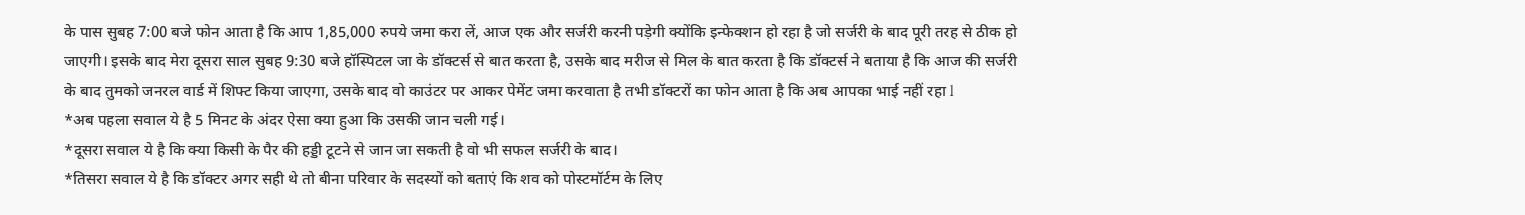के पास सुबह 7:00 बजे फोन आता है कि आप 1,85,000 रुपये जमा करा लें, आज एक और सर्जरी करनी पड़ेगी क्योंकि इन्फेक्शन हो रहा है जो सर्जरी के बाद पूरी तरह से ठीक हो जाएगी। इसके बाद मेरा दूसरा साल सुबह 9:30 बजे हॉस्पिटल जा के डॉक्टर्स से बात करता है, उसके बाद मरीज से मिल के बात करता है कि डॉक्टर्स ने बताया है कि आज की सर्जरी के बाद तुमको जनरल वार्ड में शिफ्ट किया जाएगा, उसके बाद वो काउंटर पर आकर पेमेंट जमा करवाता है तभी डॉक्टरों का फोन आता है कि अब आपका भाई नहीं रहा l
*अब पहला सवाल ये है 5 मिनट के अंदर ऐसा क्या हुआ कि उसकी जान चली गई।
*दूसरा सवाल ये है कि क्या किसी के पैर की हड्डी टूटने से जान जा सकती है वो भी सफल सर्जरी के बाद।
*तिसरा सवाल ये है कि डॉक्टर अगर सही थे तो बीना परिवार के सदस्यों को बताएं कि शव को पोस्टमॉर्टम के लिए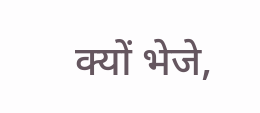क्यों भेजे,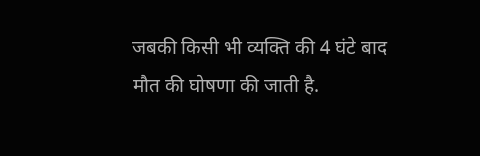जबकी किसी भी व्यक्ति की 4 घंटे बाद मौत की घोषणा की जाती है.